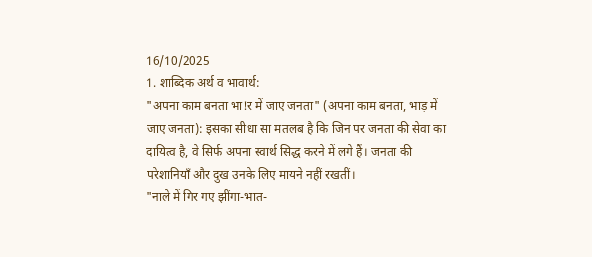16/10/2025
1. शाब्दिक अर्थ व भावार्थ:
"अपना काम बनता भा!र में जाए जनता" (अपना काम बनता, भाड़ में जाए जनता): इसका सीधा सा मतलब है कि जिन पर जनता की सेवा का दायित्व है, वे सिर्फ अपना स्वार्थ सिद्ध करने में लगे हैं। जनता की परेशानियाँ और दुख उनके लिए मायने नहीं रखतीं।
"नाले में गिर गए झींगा-भात-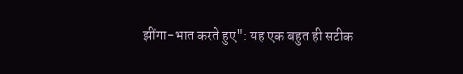झींगा-भात करते हुए": यह एक बहुत ही सटीक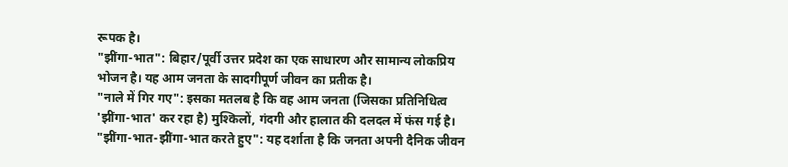रूपक है।
"झींगा-भात": बिहार/पूर्वी उत्तर प्रदेश का एक साधारण और सामान्य लोकप्रिय भोजन है। यह आम जनता के सादगीपूर्ण जीवन का प्रतीक है।
"नाले में गिर गए": इसका मतलब है कि वह आम जनता (जिसका प्रतिनिधित्व 'झींगा-भात' कर रहा है) मुश्किलों, गंदगी और हालात की दलदल में फंस गई है।
"झींगा-भात-झींगा-भात करते हुए": यह दर्शाता है कि जनता अपनी दैनिक जीवन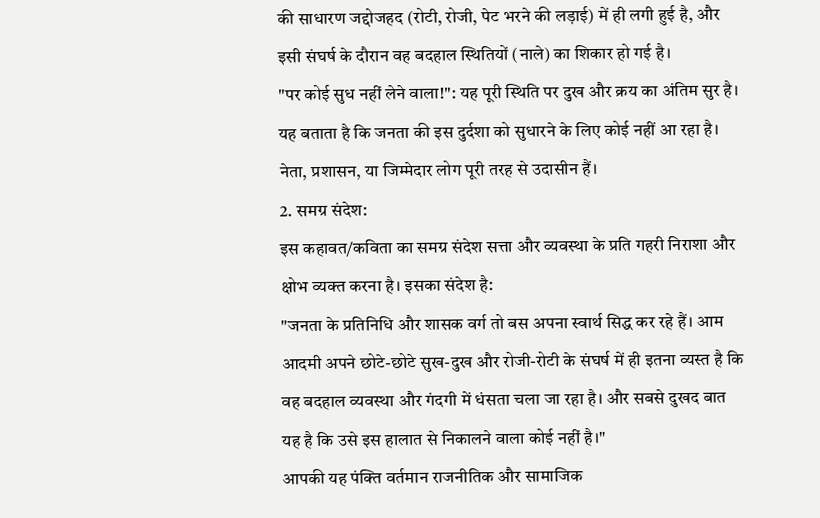की साधारण जद्दोजहद (रोटी, रोजी, पेट भरने की लड़ाई) में ही लगी हुई है, और इसी संघर्ष के दौरान वह बदहाल स्थितियों (नाले) का शिकार हो गई है।
"पर कोई सुध नहीं लेने वाला!": यह पूरी स्थिति पर दुख और क्रय का अंतिम सुर है। यह बताता है कि जनता की इस दुर्दशा को सुधारने के लिए कोई नहीं आ रहा है। नेता, प्रशासन, या जिम्मेदार लोग पूरी तरह से उदासीन हैं।
2. समग्र संदेश:
इस कहावत/कविता का समग्र संदेश सत्ता और व्यवस्था के प्रति गहरी निराशा और क्षोभ व्यक्त करना है। इसका संदेश है:
"जनता के प्रतिनिधि और शासक वर्ग तो बस अपना स्वार्थ सिद्ध कर रहे हैं। आम आदमी अपने छोटे-छोटे सुख-दुख और रोजी-रोटी के संघर्ष में ही इतना व्यस्त है कि वह बदहाल व्यवस्था और गंदगी में धंसता चला जा रहा है। और सबसे दुखद बात यह है कि उसे इस हालात से निकालने वाला कोई नहीं है।"
आपकी यह पंक्ति वर्तमान राजनीतिक और सामाजिक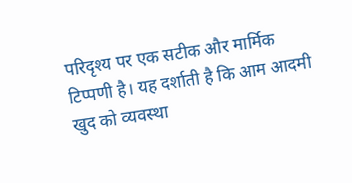परिदृश्य पर एक सटीक और मार्मिक टिप्पणी है। यह दर्शाती है कि आम आदमी खुद को व्यवस्था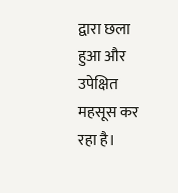द्वारा छला हुआ और उपेक्षित महसूस कर रहा है।